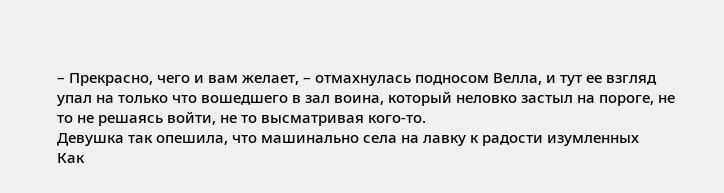– Прекрасно, чего и вам желает, – отмахнулась подносом Велла, и тут ее взгляд упал на только что вошедшего в зал воина, который неловко застыл на пороге, не то не решаясь войти, не то высматривая кого-то.
Девушка так опешила, что машинально села на лавку к радости изумленных
Как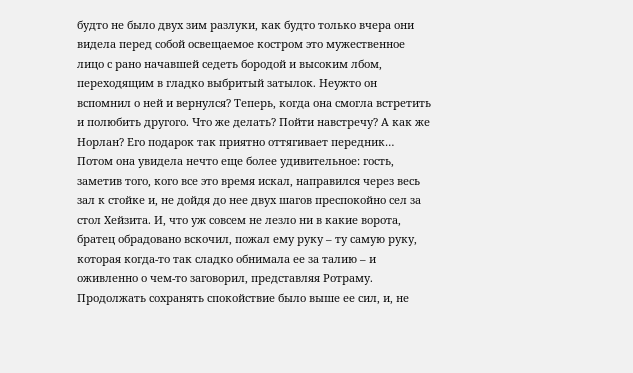будто не было двух зим разлуки, как будто только вчера они видела перед собой освещаемое костром это мужественное лицо с рано начавшей седеть бородой и высоким лбом, переходящим в гладко выбритый затылок. Неужто он вспомнил о ней и вернулся? Теперь, когда она смогла встретить и полюбить другого. Что же делать? Пойти навстречу? А как же Норлан? Его подарок так приятно оттягивает передник…
Потом она увидела нечто еще более удивительное: гость, заметив того, кого все это время искал, направился через весь зал к стойке и, не дойдя до нее двух шагов преспокойно сел за стол Хейзита. И, что уж совсем не лезло ни в какие ворота, братец обрадовано вскочил, пожал ему руку – ту самую руку, которая когда-то так сладко обнимала ее за талию – и оживленно о чем-то заговорил, представляя Ротраму.
Продолжать сохранять спокойствие было выше ее сил, и, не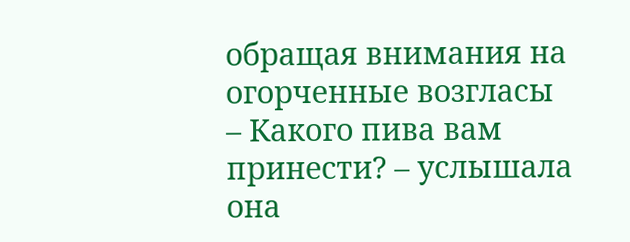обращая внимания на огорченные возгласы
– Какого пива вам принести? – услышала она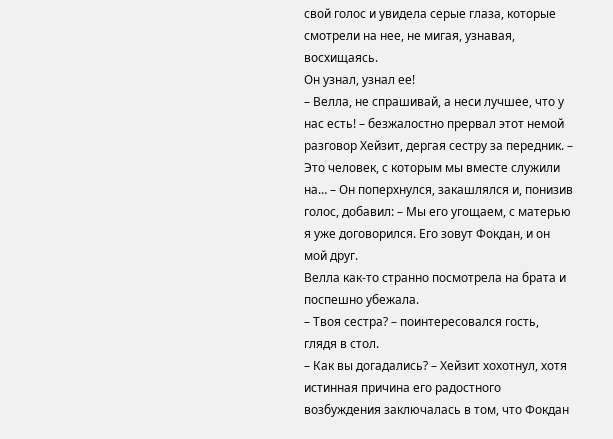свой голос и увидела серые глаза, которые смотрели на нее, не мигая, узнавая, восхищаясь.
Он узнал, узнал ее!
– Велла, не спрашивай, а неси лучшее, что у нас есть! – безжалостно прервал этот немой разговор Хейзит, дергая сестру за передник. – Это человек, с которым мы вместе служили на… – Он поперхнулся, закашлялся и, понизив голос, добавил: – Мы его угощаем, с матерью я уже договорился. Его зовут Фокдан, и он мой друг.
Велла как-то странно посмотрела на брата и поспешно убежала.
– Твоя сестра? – поинтересовался гость, глядя в стол.
– Как вы догадались? – Хейзит хохотнул, хотя истинная причина его радостного возбуждения заключалась в том, что Фокдан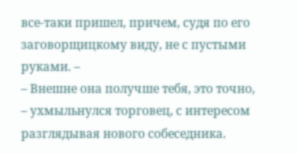все-таки пришел, причем, судя по его заговорщицкому виду, не с пустыми руками. –
– Внешне она получше тебя, это точно, – ухмыльнулся торговец, с интересом разглядывая нового собеседника.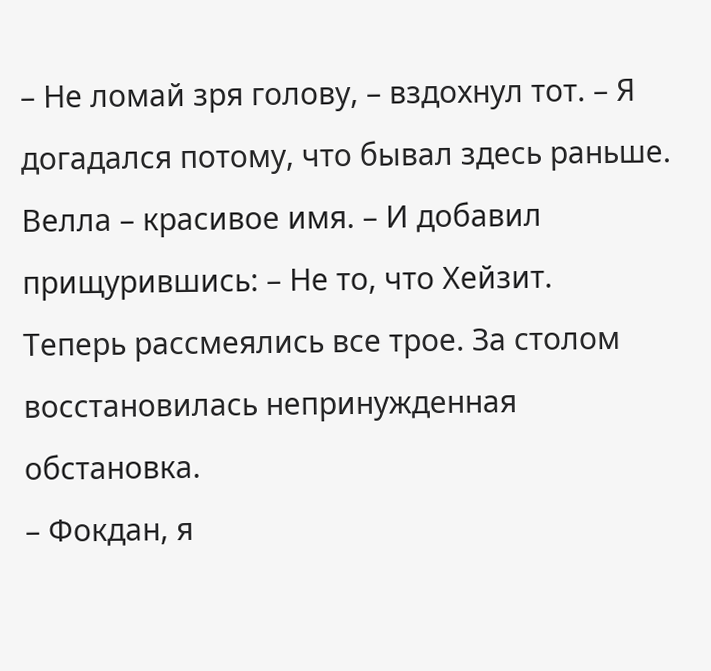– Не ломай зря голову, – вздохнул тот. – Я догадался потому, что бывал здесь раньше. Велла – красивое имя. – И добавил прищурившись: – Не то, что Хейзит.
Теперь рассмеялись все трое. За столом восстановилась непринужденная обстановка.
– Фокдан, я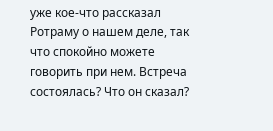уже кое-что рассказал Ротраму о нашем деле, так что спокойно можете говорить при нем. Встреча состоялась? Что он сказал?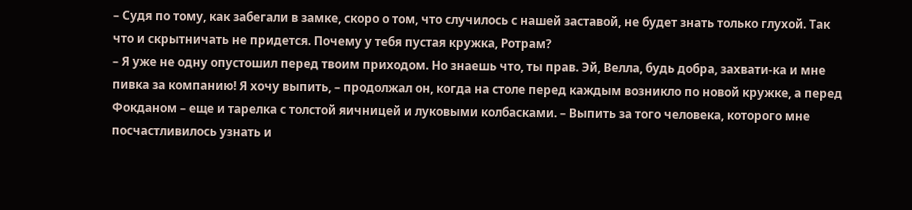– Судя по тому, как забегали в замке, скоро о том, что случилось с нашей заставой, не будет знать только глухой. Так что и скрытничать не придется. Почему у тебя пустая кружка, Ротрам?
– Я уже не одну опустошил перед твоим приходом. Но знаешь что, ты прав. Эй, Велла, будь добра, захвати-ка и мне пивка за компанию! Я хочу выпить, – продолжал он, когда на столе перед каждым возникло по новой кружке, а перед Фокданом – еще и тарелка с толстой яичницей и луковыми колбасками. – Выпить за того человека, которого мне посчастливилось узнать и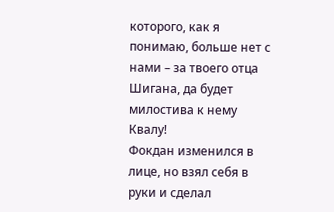которого, как я понимаю, больше нет с нами – за твоего отца Шигана, да будет милостива к нему Квалу!
Фокдан изменился в лице, но взял себя в руки и сделал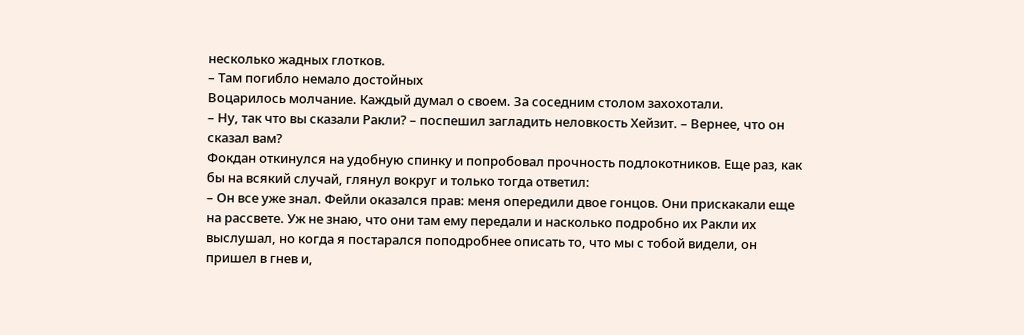несколько жадных глотков.
– Там погибло немало достойных
Воцарилось молчание. Каждый думал о своем. За соседним столом захохотали.
– Ну, так что вы сказали Ракли? – поспешил загладить неловкость Хейзит. – Вернее, что он сказал вам?
Фокдан откинулся на удобную спинку и попробовал прочность подлокотников. Еще раз, как бы на всякий случай, глянул вокруг и только тогда ответил:
– Он все уже знал. Фейли оказался прав: меня опередили двое гонцов. Они прискакали еще на рассвете. Уж не знаю, что они там ему передали и насколько подробно их Ракли их выслушал, но когда я постарался поподробнее описать то, что мы с тобой видели, он пришел в гнев и,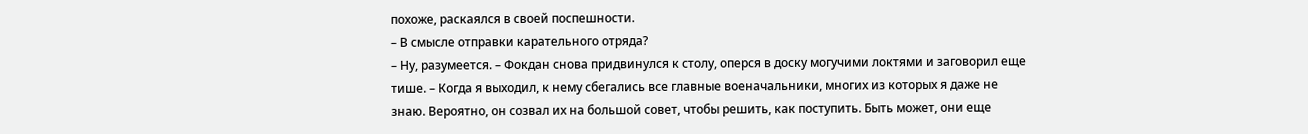похоже, раскаялся в своей поспешности.
– В смысле отправки карательного отряда?
– Ну, разумеется. – Фокдан снова придвинулся к столу, оперся в доску могучими локтями и заговорил еще тише. – Когда я выходил, к нему сбегались все главные военачальники, многих из которых я даже не знаю. Вероятно, он созвал их на большой совет, чтобы решить, как поступить. Быть может, они еще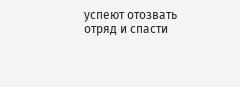успеют отозвать отряд и спасти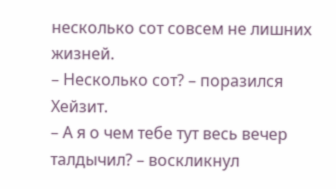несколько сот совсем не лишних жизней.
– Несколько сот? – поразился Хейзит.
– А я о чем тебе тут весь вечер талдычил? – воскликнул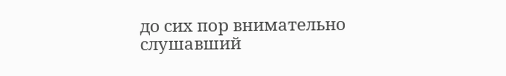до сих пор внимательно слушавший